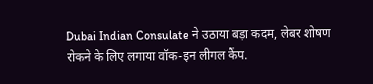Dubai Indian Consulate ने उठाया बड़ा कदम, लेबर शोषण रोकने के लिए लगाया वॉक-इन लीगल कैंप.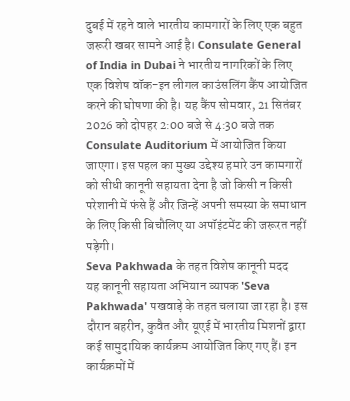दुबई में रहने वाले भारतीय कामगारों के लिए एक बहुत जरूरी खबर सामने आई है। Consulate General of India in Dubai ने भारतीय नागरिकों के लिए एक विशेष वॉक-इन लीगल काउंसलिंग कैंप आयोजित करने की घोषणा की है। यह कैंप सोमवार, 21 सितंबर 2026 को दोपहर 2:00 बजे से 4:30 बजे तक Consulate Auditorium में आयोजित किया जाएगा। इस पहल का मुख्य उद्देश्य हमारे उन कामगारों को सीधी कानूनी सहायता देना है जो किसी न किसी परेशानी में फंसे हैं और जिन्हें अपनी समस्या के समाधान के लिए किसी बिचौलिए या अपॉइंटमेंट की जरूरत नहीं पड़ेगी।
Seva Pakhwada के तहत विशेष कानूनी मदद
यह कानूनी सहायता अभियान व्यापक 'Seva Pakhwada' पखवाड़े के तहत चलाया जा रहा है। इस दौरान बहरीन, कुवैत और यूएई में भारतीय मिशनों द्वारा कई सामुदायिक कार्यक्रम आयोजित किए गए हैं। इन कार्यक्रमों में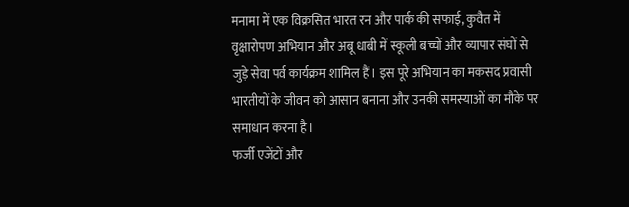मनामा में एक विक्रसित भारत रन और पार्क की सफाई, कुवैत में वृक्षारोपण अभियान और अबू धाबी में स्कूली बच्चों और व्यापार संघों से जुड़े सेवा पर्व कार्यक्रम शामिल हैं। इस पूरे अभियान का मकसद प्रवासी भारतीयों के जीवन को आसान बनाना और उनकी समस्याओं का मौके पर समाधान करना है।
फर्जी एजेंटों और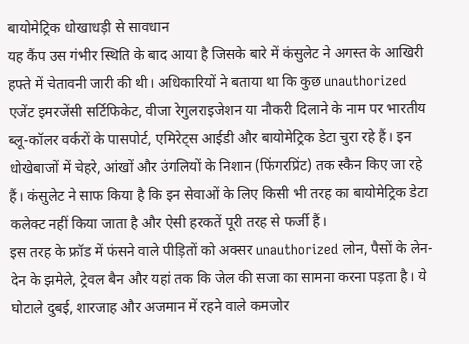बायोमेट्रिक धोखाधड़ी से सावधान
यह कैंप उस गंभीर स्थिति के बाद आया है जिसके बारे में कंसुलेट ने अगस्त के आखिरी हफ्ते में चेतावनी जारी की थी। अधिकारियों ने बताया था कि कुछ unauthorized एजेंट इमरजेंसी सर्टिफिकेट, वीजा रेगुलराइजेशन या नौकरी दिलाने के नाम पर भारतीय ब्लू-कॉलर वर्करों के पासपोर्ट, एमिरेट्स आईडी और बायोमेट्रिक डेटा चुरा रहे हैं। इन धोखेबाजों में चेहरे, आंखों और उंगलियों के निशान (फिंगरप्रिंट) तक स्कैन किए जा रहे हैं। कंसुलेट ने साफ किया है कि इन सेवाओं के लिए किसी भी तरह का बायोमेट्रिक डेटा कलेक्ट नहीं किया जाता है और ऐसी हरकतें पूरी तरह से फर्जी हैं।
इस तरह के फ्रॉड में फंसने वाले पीड़ितों को अक्सर unauthorized लोन, पैसों के लेन-देन के झमेले, ट्रेवल बैन और यहां तक कि जेल की सजा का सामना करना पड़ता है। ये घोटाले दुबई, शारजाह और अजमान में रहने वाले कमजोर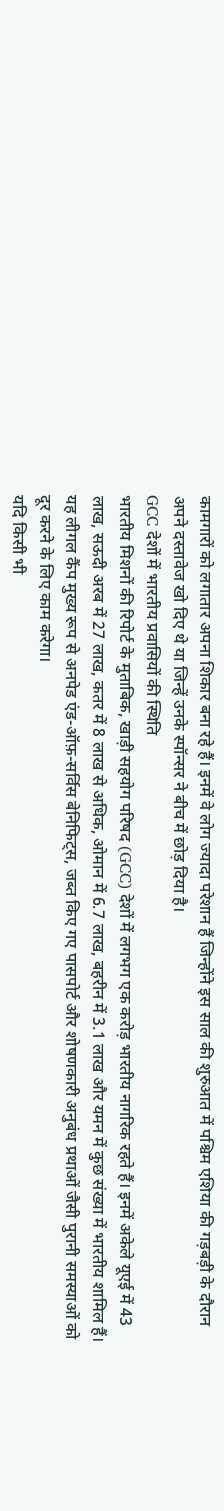कामगारों को लगातार अपना शिकार बना रहे हैं। इनमें वे लोग ज्यादा परेशान हैं जिन्होंने इस साल की शुरुआत में पश्चिम एशिया की गड़बड़ी के दौरान अपने दस्तावेज खो दिए थे या जिन्हें उनके स्पॉन्सर ने बीच में छोड़ दिया है।
GCC देशों में भारतीय प्रवासियों की स्थिति
भारतीय मिशनों की रिपोर्ट के मुताबिक, खाड़ी सहयोग परिषद (GCC) देशों में लगभग एक करोड़ भारतीय नागरिक रहते हैं। इनमें अकेले यूएई में 43 लाख, सऊदी अरब में 27 लाख, कतर में 8 लाख से अधिक, ओमान में 6.7 लाख, बहरीन में 3.1 लाख और यमन में कुछ संख्या में भारतीय शामिल हैं। यह लीगल कैंप मुख्य रूप से अनपेड एंड-ऑफ़-सर्विस बेनिफिट्स, जब्त किए गए पासपोर्ट और शोषणकारी अनुबंध प्रथाओं जैसी पुरानी समस्याओं को दूर करने के लिए काम करेगा।
यदि किसी भी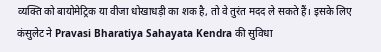व्यक्ति को बायोमेट्रिक या वीजा धोखाधड़ी का शक है, तो वे तुरंत मदद ले सकते हैं। इसके लिए कंसुलेट ने Pravasi Bharatiya Sahayata Kendra की सुविधा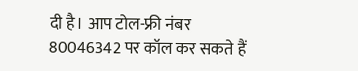दी है। आप टोल-फ्री नंबर 80046342 पर कॉल कर सकते हैं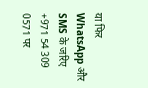या फिर WhatsApp और SMS के जरिए +971 54 309 0571 पर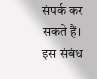संपर्क कर सकते हैं। इस संबंध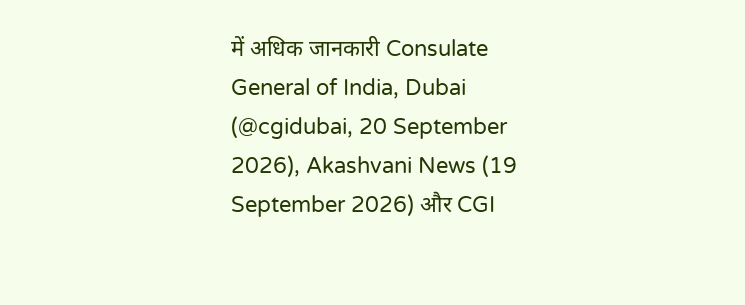में अधिक जानकारी Consulate General of India, Dubai (@cgidubai, 20 September 2026), Akashvani News (19 September 2026) और CGI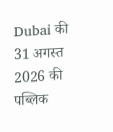Dubai की 31 अगस्त 2026 की पब्लिक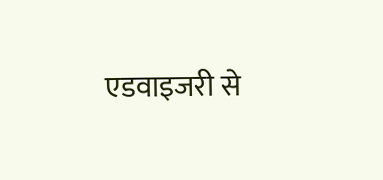एडवाइजरी से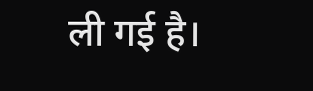ली गई है।